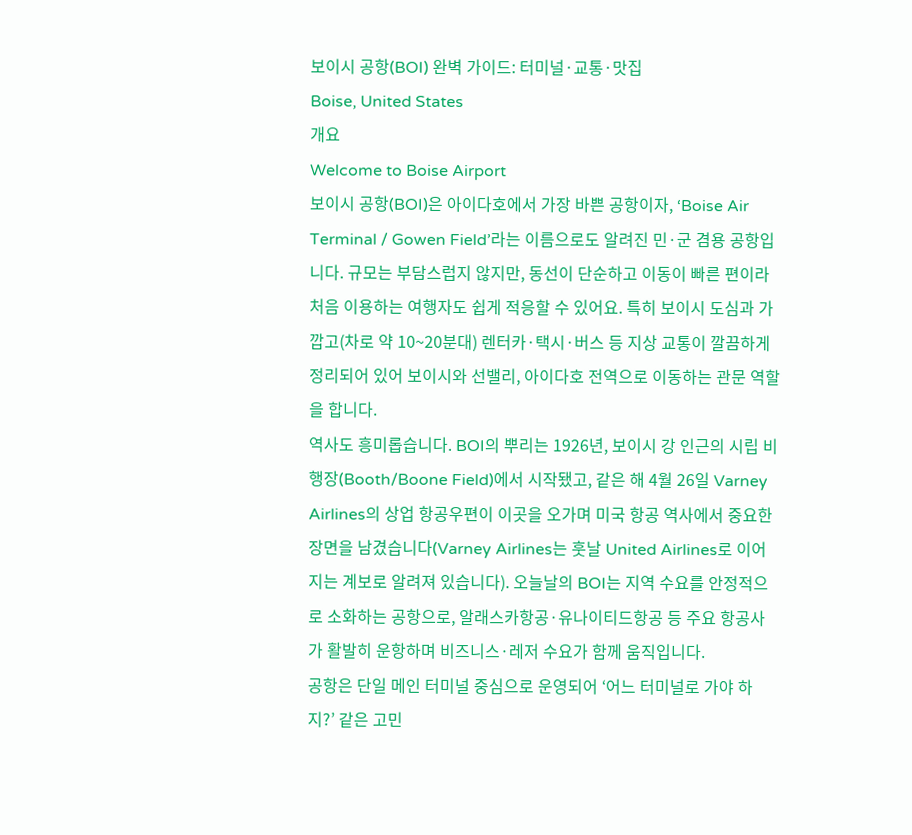보이시 공항(BOI) 완벽 가이드: 터미널·교통·맛집
Boise, United States
개요
Welcome to Boise Airport
보이시 공항(BOI)은 아이다호에서 가장 바쁜 공항이자, ‘Boise Air Terminal / Gowen Field’라는 이름으로도 알려진 민·군 겸용 공항입니다. 규모는 부담스럽지 않지만, 동선이 단순하고 이동이 빠른 편이라 처음 이용하는 여행자도 쉽게 적응할 수 있어요. 특히 보이시 도심과 가깝고(차로 약 10~20분대) 렌터카·택시·버스 등 지상 교통이 깔끔하게 정리되어 있어 보이시와 선밸리, 아이다호 전역으로 이동하는 관문 역할을 합니다.
역사도 흥미롭습니다. BOI의 뿌리는 1926년, 보이시 강 인근의 시립 비행장(Booth/Boone Field)에서 시작됐고, 같은 해 4월 26일 Varney Airlines의 상업 항공우편이 이곳을 오가며 미국 항공 역사에서 중요한 장면을 남겼습니다(Varney Airlines는 훗날 United Airlines로 이어지는 계보로 알려져 있습니다). 오늘날의 BOI는 지역 수요를 안정적으로 소화하는 공항으로, 알래스카항공·유나이티드항공 등 주요 항공사가 활발히 운항하며 비즈니스·레저 수요가 함께 움직입니다.
공항은 단일 메인 터미널 중심으로 운영되어 ‘어느 터미널로 가야 하지?’ 같은 고민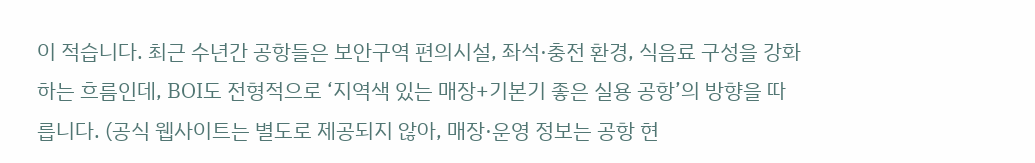이 적습니다. 최근 수년간 공항들은 보안구역 편의시설, 좌석·충전 환경, 식음료 구성을 강화하는 흐름인데, BOI도 전형적으로 ‘지역색 있는 매장+기본기 좋은 실용 공항’의 방향을 따릅니다. (공식 웹사이트는 별도로 제공되지 않아, 매장·운영 정보는 공항 현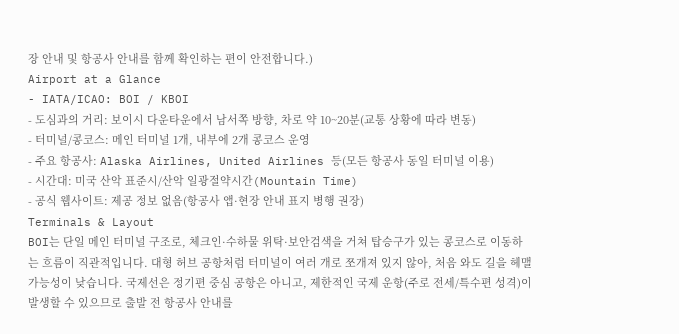장 안내 및 항공사 안내를 함께 확인하는 편이 안전합니다.)
Airport at a Glance
- IATA/ICAO: BOI / KBOI
- 도심과의 거리: 보이시 다운타운에서 남서쪽 방향, 차로 약 10~20분(교통 상황에 따라 변동)
- 터미널/콩코스: 메인 터미널 1개, 내부에 2개 콩코스 운영
- 주요 항공사: Alaska Airlines, United Airlines 등(모든 항공사 동일 터미널 이용)
- 시간대: 미국 산악 표준시/산악 일광절약시간(Mountain Time)
- 공식 웹사이트: 제공 정보 없음(항공사 앱·현장 안내 표지 병행 권장)
Terminals & Layout
BOI는 단일 메인 터미널 구조로, 체크인·수하물 위탁·보안검색을 거쳐 탑승구가 있는 콩코스로 이동하는 흐름이 직관적입니다. 대형 허브 공항처럼 터미널이 여러 개로 쪼개져 있지 않아, 처음 와도 길을 헤맬 가능성이 낮습니다. 국제선은 정기편 중심 공항은 아니고, 제한적인 국제 운항(주로 전세/특수편 성격)이 발생할 수 있으므로 출발 전 항공사 안내를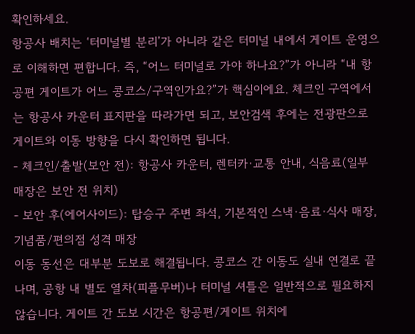확인하세요.
항공사 배치는 ‘터미널별 분리’가 아니라 같은 터미널 내에서 게이트 운영으로 이해하면 편합니다. 즉, “어느 터미널로 가야 하나요?”가 아니라 “내 항공편 게이트가 어느 콩코스/구역인가요?”가 핵심이에요. 체크인 구역에서는 항공사 카운터 표지판을 따라가면 되고, 보안검색 후에는 전광판으로 게이트와 이동 방향을 다시 확인하면 됩니다.
- 체크인/출발(보안 전): 항공사 카운터, 렌터카·교통 안내, 식음료(일부 매장은 보안 전 위치)
- 보안 후(에어사이드): 탑승구 주변 좌석, 기본적인 스낵·음료·식사 매장, 기념품/편의점 성격 매장
이동 동선은 대부분 도보로 해결됩니다. 콩코스 간 이동도 실내 연결로 끝나며, 공항 내 별도 열차(피플무버)나 터미널 셔틀은 일반적으로 필요하지 않습니다. 게이트 간 도보 시간은 항공편/게이트 위치에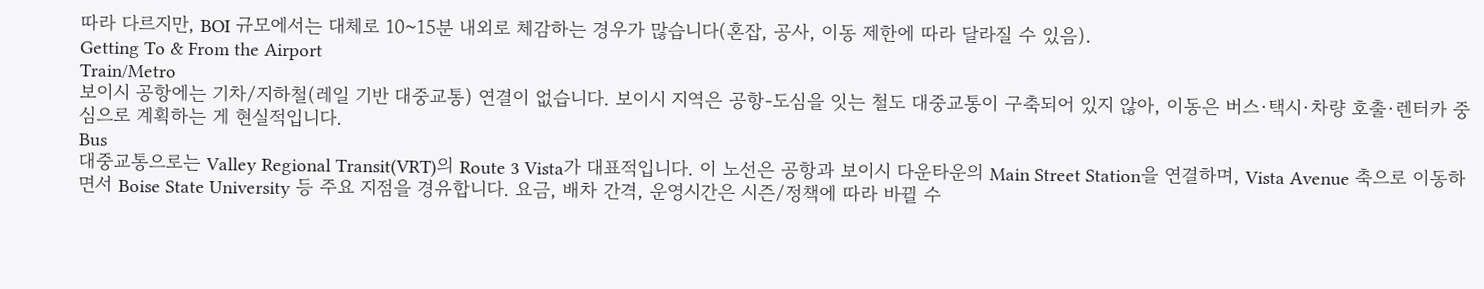따라 다르지만, BOI 규모에서는 대체로 10~15분 내외로 체감하는 경우가 많습니다(혼잡, 공사, 이동 제한에 따라 달라질 수 있음).
Getting To & From the Airport
Train/Metro
보이시 공항에는 기차/지하철(레일 기반 대중교통) 연결이 없습니다. 보이시 지역은 공항-도심을 잇는 철도 대중교통이 구축되어 있지 않아, 이동은 버스·택시·차량 호출·렌터카 중심으로 계획하는 게 현실적입니다.
Bus
대중교통으로는 Valley Regional Transit(VRT)의 Route 3 Vista가 대표적입니다. 이 노선은 공항과 보이시 다운타운의 Main Street Station을 연결하며, Vista Avenue 축으로 이동하면서 Boise State University 등 주요 지점을 경유합니다. 요금, 배차 간격, 운영시간은 시즌/정책에 따라 바뀔 수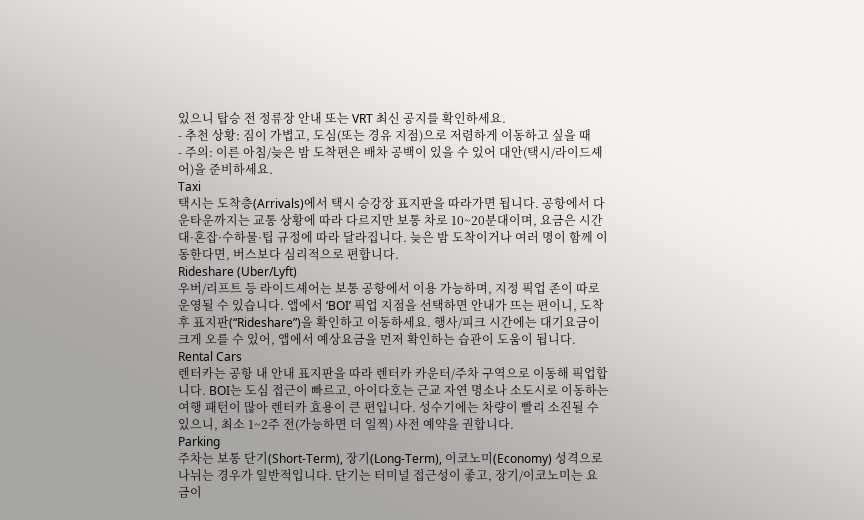있으니 탑승 전 정류장 안내 또는 VRT 최신 공지를 확인하세요.
- 추천 상황: 짐이 가볍고, 도심(또는 경유 지점)으로 저렴하게 이동하고 싶을 때
- 주의: 이른 아침/늦은 밤 도착편은 배차 공백이 있을 수 있어 대안(택시/라이드셰어)을 준비하세요.
Taxi
택시는 도착층(Arrivals)에서 택시 승강장 표지판을 따라가면 됩니다. 공항에서 다운타운까지는 교통 상황에 따라 다르지만 보통 차로 10~20분대이며, 요금은 시간대·혼잡·수하물·팁 규정에 따라 달라집니다. 늦은 밤 도착이거나 여러 명이 함께 이동한다면, 버스보다 심리적으로 편합니다.
Rideshare (Uber/Lyft)
우버/리프트 등 라이드셰어는 보통 공항에서 이용 가능하며, 지정 픽업 존이 따로 운영될 수 있습니다. 앱에서 ‘BOI’ 픽업 지점을 선택하면 안내가 뜨는 편이니, 도착 후 표지판(“Rideshare”)을 확인하고 이동하세요. 행사/피크 시간에는 대기요금이 크게 오를 수 있어, 앱에서 예상요금을 먼저 확인하는 습관이 도움이 됩니다.
Rental Cars
렌터카는 공항 내 안내 표지판을 따라 렌터카 카운터/주차 구역으로 이동해 픽업합니다. BOI는 도심 접근이 빠르고, 아이다호는 근교 자연 명소나 소도시로 이동하는 여행 패턴이 많아 렌터카 효용이 큰 편입니다. 성수기에는 차량이 빨리 소진될 수 있으니, 최소 1~2주 전(가능하면 더 일찍) 사전 예약을 권합니다.
Parking
주차는 보통 단기(Short-Term), 장기(Long-Term), 이코노미(Economy) 성격으로 나뉘는 경우가 일반적입니다. 단기는 터미널 접근성이 좋고, 장기/이코노미는 요금이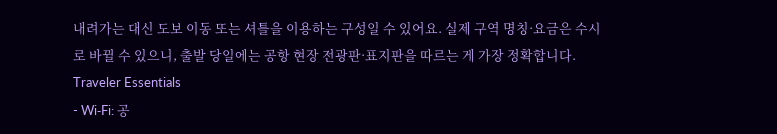내려가는 대신 도보 이동 또는 셔틀을 이용하는 구성일 수 있어요. 실제 구역 명칭·요금은 수시로 바뀔 수 있으니, 출발 당일에는 공항 현장 전광판·표지판을 따르는 게 가장 정확합니다.
Traveler Essentials
- Wi‑Fi: 공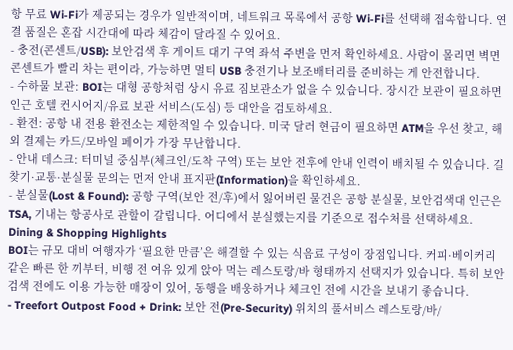항 무료 Wi‑Fi가 제공되는 경우가 일반적이며, 네트워크 목록에서 공항 Wi‑Fi를 선택해 접속합니다. 연결 품질은 혼잡 시간대에 따라 체감이 달라질 수 있어요.
- 충전(콘센트/USB): 보안검색 후 게이트 대기 구역 좌석 주변을 먼저 확인하세요. 사람이 몰리면 벽면 콘센트가 빨리 차는 편이라, 가능하면 멀티 USB 충전기나 보조배터리를 준비하는 게 안전합니다.
- 수하물 보관: BOI는 대형 공항처럼 상시 유료 짐보관소가 없을 수 있습니다. 장시간 보관이 필요하면 인근 호텔 컨시어지/유료 보관 서비스(도심) 등 대안을 검토하세요.
- 환전: 공항 내 전용 환전소는 제한적일 수 있습니다. 미국 달러 현금이 필요하면 ATM을 우선 찾고, 해외 결제는 카드/모바일 페이가 가장 무난합니다.
- 안내 데스크: 터미널 중심부(체크인/도착 구역) 또는 보안 전후에 안내 인력이 배치될 수 있습니다. 길 찾기·교통·분실물 문의는 먼저 안내 표지판(Information)을 확인하세요.
- 분실물(Lost & Found): 공항 구역(보안 전/후)에서 잃어버린 물건은 공항 분실물, 보안검색대 인근은 TSA, 기내는 항공사로 관할이 갈립니다. 어디에서 분실했는지를 기준으로 접수처를 선택하세요.
Dining & Shopping Highlights
BOI는 규모 대비 여행자가 ‘필요한 만큼’은 해결할 수 있는 식음료 구성이 장점입니다. 커피·베이커리 같은 빠른 한 끼부터, 비행 전 여유 있게 앉아 먹는 레스토랑/바 형태까지 선택지가 있습니다. 특히 보안검색 전에도 이용 가능한 매장이 있어, 동행을 배웅하거나 체크인 전에 시간을 보내기 좋습니다.
- Treefort Outpost Food + Drink: 보안 전(Pre‑Security) 위치의 풀서비스 레스토랑/바/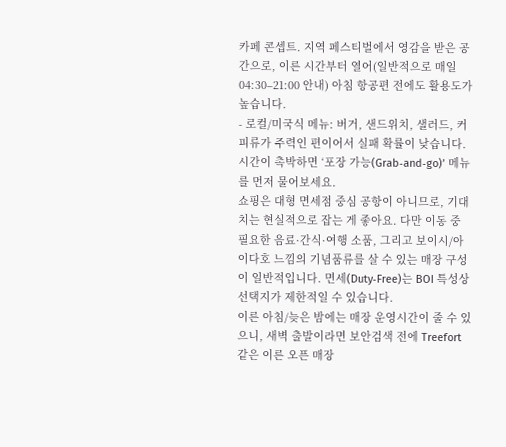카페 콘셉트. 지역 페스티벌에서 영감을 받은 공간으로, 이른 시간부터 열어(일반적으로 매일 04:30–21:00 안내) 아침 항공편 전에도 활용도가 높습니다.
- 로컬/미국식 메뉴: 버거, 샌드위치, 샐러드, 커피류가 주력인 편이어서 실패 확률이 낮습니다. 시간이 촉박하면 ‘포장 가능(Grab‑and‑go)’ 메뉴를 먼저 물어보세요.
쇼핑은 대형 면세점 중심 공항이 아니므로, 기대치는 현실적으로 잡는 게 좋아요. 다만 이동 중 필요한 음료·간식·여행 소품, 그리고 보이시/아이다호 느낌의 기념품류를 살 수 있는 매장 구성이 일반적입니다. 면세(Duty‑Free)는 BOI 특성상 선택지가 제한적일 수 있습니다.
이른 아침/늦은 밤에는 매장 운영시간이 줄 수 있으니, 새벽 출발이라면 보안검색 전에 Treefort 같은 이른 오픈 매장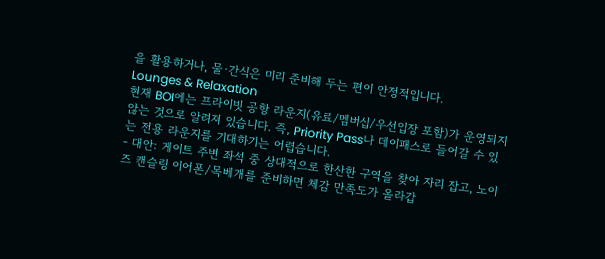을 활용하거나, 물·간식은 미리 준비해 두는 편이 안정적입니다.
Lounges & Relaxation
현재 BOI에는 프라이빗 공항 라운지(유료/멤버십/우선입장 포함)가 운영되지 않는 것으로 알려져 있습니다. 즉, Priority Pass나 데이패스로 들어갈 수 있는 전용 라운지를 기대하기는 어렵습니다.
- 대안: 게이트 주변 좌석 중 상대적으로 한산한 구역을 찾아 자리 잡고, 노이즈 캔슬링 이어폰/목베개를 준비하면 체감 만족도가 올라갑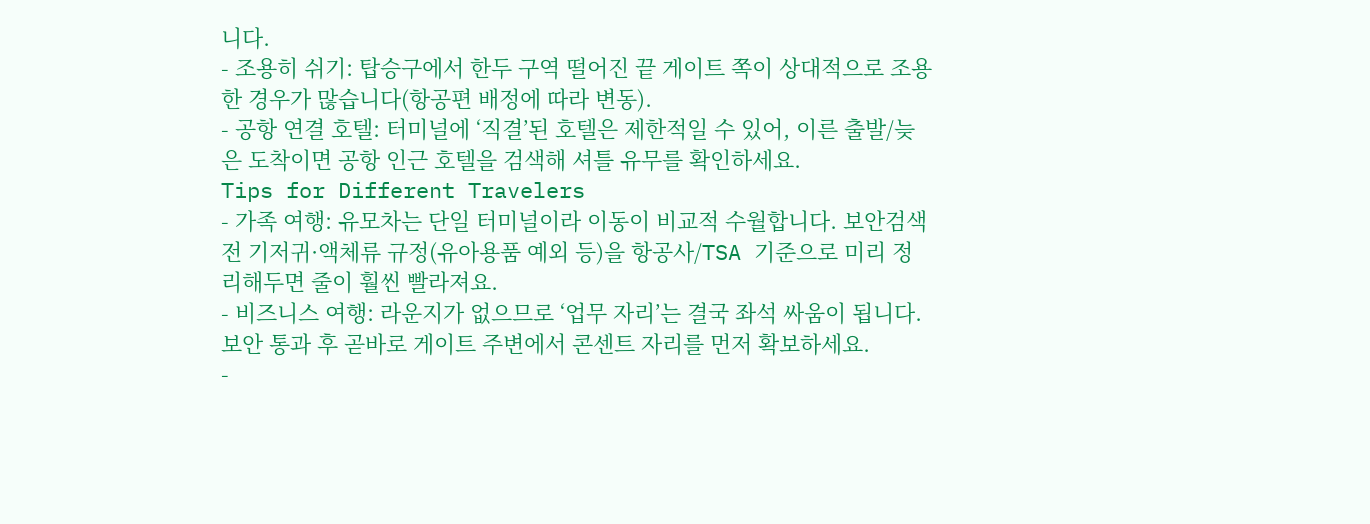니다.
- 조용히 쉬기: 탑승구에서 한두 구역 떨어진 끝 게이트 쪽이 상대적으로 조용한 경우가 많습니다(항공편 배정에 따라 변동).
- 공항 연결 호텔: 터미널에 ‘직결’된 호텔은 제한적일 수 있어, 이른 출발/늦은 도착이면 공항 인근 호텔을 검색해 셔틀 유무를 확인하세요.
Tips for Different Travelers
- 가족 여행: 유모차는 단일 터미널이라 이동이 비교적 수월합니다. 보안검색 전 기저귀·액체류 규정(유아용품 예외 등)을 항공사/TSA 기준으로 미리 정리해두면 줄이 훨씬 빨라져요.
- 비즈니스 여행: 라운지가 없으므로 ‘업무 자리’는 결국 좌석 싸움이 됩니다. 보안 통과 후 곧바로 게이트 주변에서 콘센트 자리를 먼저 확보하세요.
-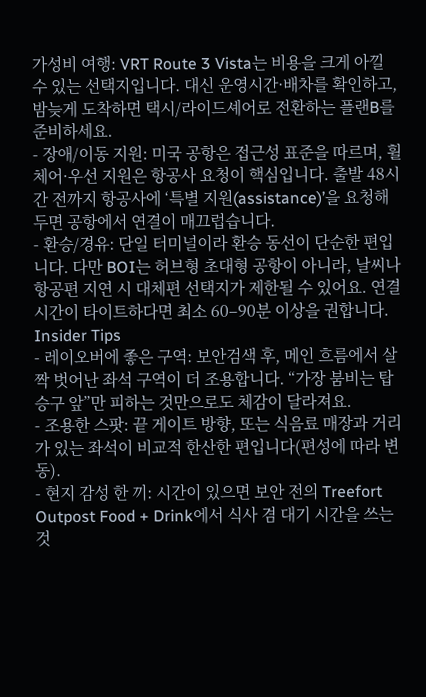가성비 여행: VRT Route 3 Vista는 비용을 크게 아낄 수 있는 선택지입니다. 대신 운영시간·배차를 확인하고, 밤늦게 도착하면 택시/라이드셰어로 전환하는 플랜B를 준비하세요.
- 장애/이동 지원: 미국 공항은 접근성 표준을 따르며, 휠체어·우선 지원은 항공사 요청이 핵심입니다. 출발 48시간 전까지 항공사에 ‘특별 지원(assistance)’을 요청해 두면 공항에서 연결이 매끄럽습니다.
- 환승/경유: 단일 터미널이라 환승 동선이 단순한 편입니다. 다만 BOI는 허브형 초대형 공항이 아니라, 날씨나 항공편 지연 시 대체편 선택지가 제한될 수 있어요. 연결 시간이 타이트하다면 최소 60–90분 이상을 권합니다.
Insider Tips
- 레이오버에 좋은 구역: 보안검색 후, 메인 흐름에서 살짝 벗어난 좌석 구역이 더 조용합니다. “가장 붐비는 탑승구 앞”만 피하는 것만으로도 체감이 달라져요.
- 조용한 스팟: 끝 게이트 방향, 또는 식음료 매장과 거리가 있는 좌석이 비교적 한산한 편입니다(편성에 따라 변동).
- 현지 감성 한 끼: 시간이 있으면 보안 전의 Treefort Outpost Food + Drink에서 식사 겸 대기 시간을 쓰는 것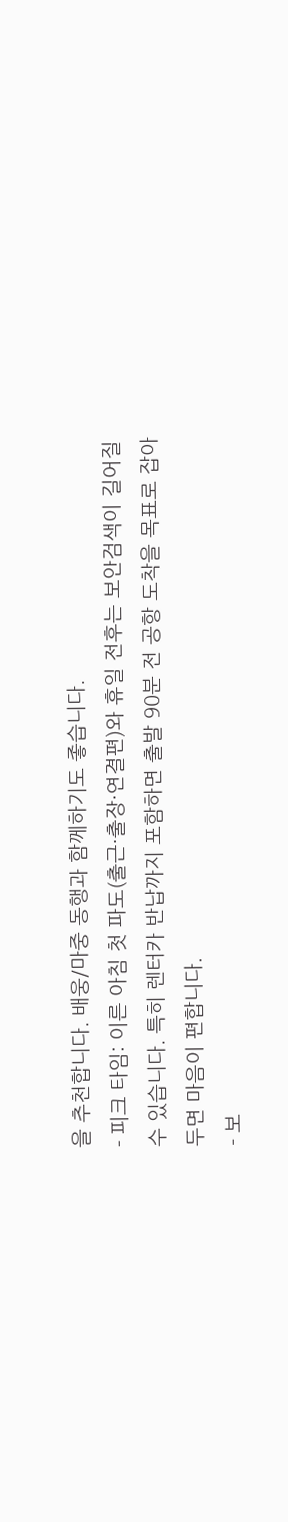을 추천합니다. 배웅/마중 동행과 함께하기도 좋습니다.
- 피크 타임: 이른 아침 첫 파도(출근·출장·연결편)와 휴일 전후는 보안검색이 길어질 수 있습니다. 특히 렌터카 반납까지 포함하면 출발 90분 전 공항 도착을 목표로 잡아두면 마음이 편합니다.
- 보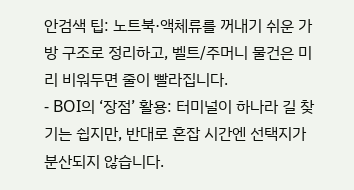안검색 팁: 노트북·액체류를 꺼내기 쉬운 가방 구조로 정리하고, 벨트/주머니 물건은 미리 비워두면 줄이 빨라집니다.
- BOI의 ‘장점’ 활용: 터미널이 하나라 길 찾기는 쉽지만, 반대로 혼잡 시간엔 선택지가 분산되지 않습니다.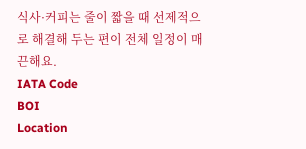식사·커피는 줄이 짧을 때 선제적으로 해결해 두는 편이 전체 일정이 매끈해요.
IATA Code
BOI
Location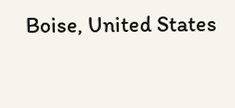Boise, United States